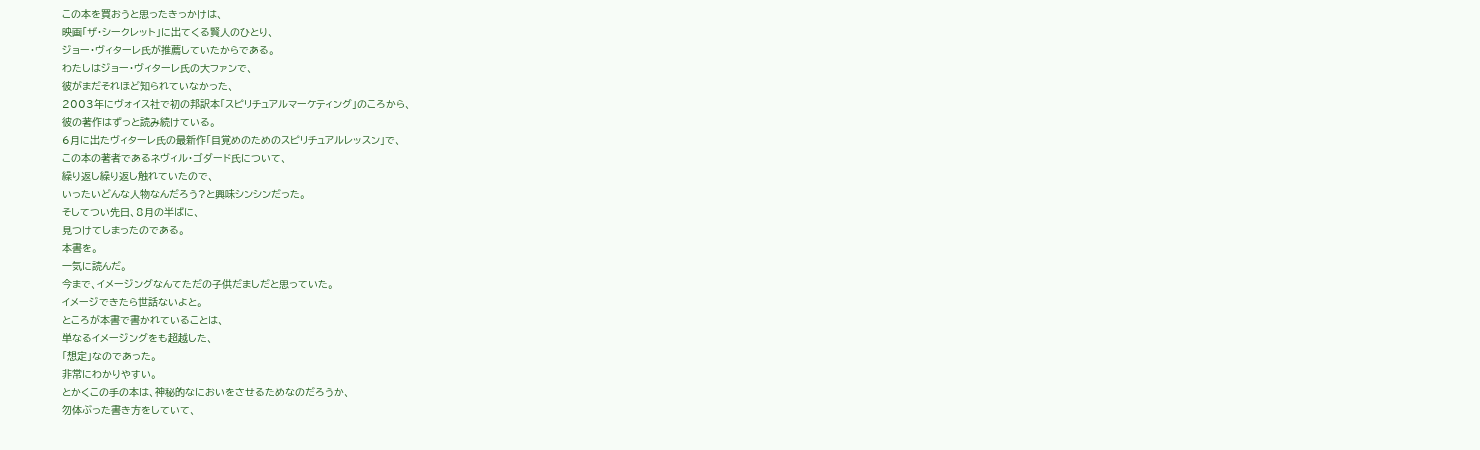この本を買おうと思ったきっかけは、
映画「ザ・シークレット」に出てくる賢人のひとり、
ジョー・ヴィターレ氏が推薦していたからである。
わたしはジョー・ヴィターレ氏の大ファンで、
彼がまだそれほど知られていなかった、
2003年にヴォイス社で初の邦訳本「スピリチュアルマーケティング」のころから、
彼の著作はずっと読み続けている。
6月に出たヴィターレ氏の最新作「目覚めのためのスピリチュアルレッスン」で、
この本の著者であるネヴィル・ゴダード氏について、
繰り返し繰り返し触れていたので、
いったいどんな人物なんだろう?と興味シンシンだった。
そしてつい先日、8月の半ばに、
見つけてしまったのである。
本書を。
一気に読んだ。
今まで、イメージングなんてただの子供だましだと思っていた。
イメージできたら世話ないよと。
ところが本書で書かれていることは、
単なるイメージングをも超越した、
「想定」なのであった。
非常にわかりやすい。
とかくこの手の本は、神秘的なにおいをさせるためなのだろうか、
勿体ぶった書き方をしていて、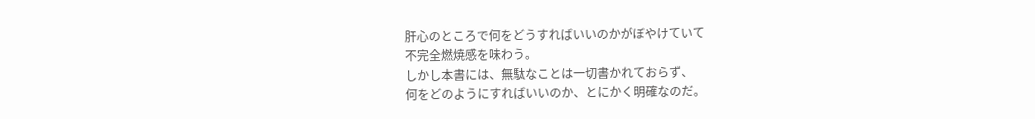肝心のところで何をどうすればいいのかがぼやけていて
不完全燃焼感を味わう。
しかし本書には、無駄なことは一切書かれておらず、
何をどのようにすればいいのか、とにかく明確なのだ。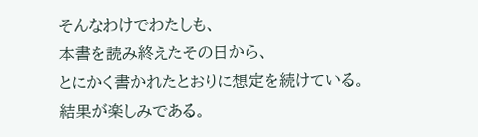そんなわけでわたしも、
本書を読み終えたその日から、
とにかく書かれたとおりに想定を続けている。
結果が楽しみである。